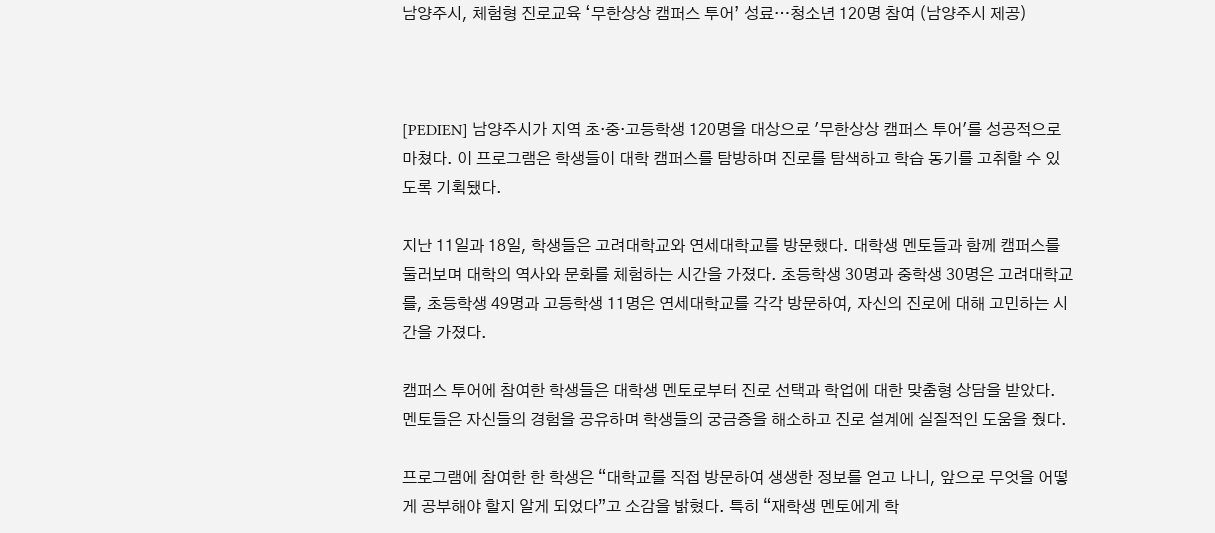남양주시, 체험형 진로교육 ‘무한상상 캠퍼스 투어’ 성료…청소년 120명 참여 (남양주시 제공)



[PEDIEN] 남양주시가 지역 초·중·고등학생 120명을 대상으로 '무한상상 캠퍼스 투어'를 성공적으로 마쳤다. 이 프로그램은 학생들이 대학 캠퍼스를 탐방하며 진로를 탐색하고 학습 동기를 고취할 수 있도록 기획됐다.

지난 11일과 18일, 학생들은 고려대학교와 연세대학교를 방문했다. 대학생 멘토들과 함께 캠퍼스를 둘러보며 대학의 역사와 문화를 체험하는 시간을 가졌다. 초등학생 30명과 중학생 30명은 고려대학교를, 초등학생 49명과 고등학생 11명은 연세대학교를 각각 방문하여, 자신의 진로에 대해 고민하는 시간을 가졌다.

캠퍼스 투어에 참여한 학생들은 대학생 멘토로부터 진로 선택과 학업에 대한 맞춤형 상담을 받았다. 멘토들은 자신들의 경험을 공유하며 학생들의 궁금증을 해소하고 진로 설계에 실질적인 도움을 줬다.

프로그램에 참여한 한 학생은 “대학교를 직접 방문하여 생생한 정보를 얻고 나니, 앞으로 무엇을 어떻게 공부해야 할지 알게 되었다”고 소감을 밝혔다. 특히 “재학생 멘토에게 학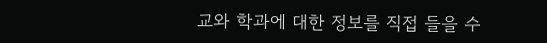교와 학과에 대한 정보를 직접 들을 수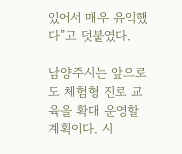있어서 매우 유익했다”고 덧붙였다.

남양주시는 앞으로도 체험형 진로 교육을 확대 운영할 계획이다. 시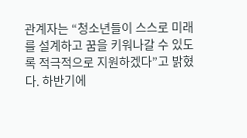관계자는 “청소년들이 스스로 미래를 설계하고 꿈을 키워나갈 수 있도록 적극적으로 지원하겠다”고 밝혔다. 하반기에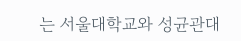는 서울대학교와 성균관대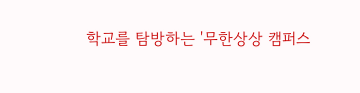학교를 탐방하는 '무한상상 캠퍼스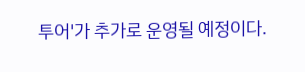투어'가 추가로 운영될 예정이다.